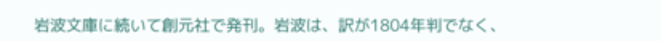岩波文庫に続いて創元社で発刊。岩波は、訳が1804年判でなく、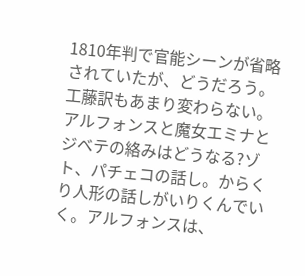1810年判で官能シーンが省略されていたが、どうだろう。工藤訳もあまり変わらない。アルフォンスと魔女エミナとジベテの絡みはどうなる?ゾト、パチェコの話し。からくり人形の話しがいりくんでいく。アルフォンスは、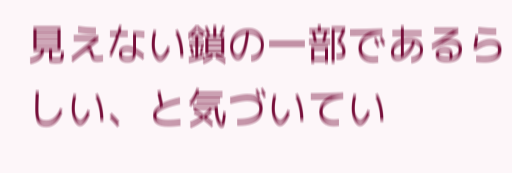見えない鎖の一部であるらしい、と気づいてい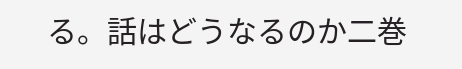る。話はどうなるのか二巻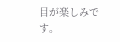目が楽しみです。